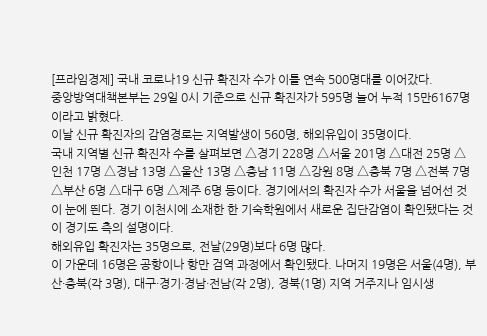[프라임경제] 국내 코로나19 신규 확진자 수가 이틀 연속 500명대를 이어갔다.
중앙방역대책본부는 29일 0시 기준으로 신규 확진자가 595명 늘어 누적 15만6167명이라고 밝혔다.
이날 신규 확진자의 감염경로는 지역발생이 560명, 해외유입이 35명이다.
국내 지역별 신규 확진자 수를 살펴보면 △경기 228명 △서울 201명 △대전 25명 △인천 17명 △경남 13명 △울산 13명 △충남 11명 △강원 8명 △충북 7명 △전북 7명 △부산 6명 △대구 6명 △제주 6명 등이다. 경기에서의 확진자 수가 서울을 넘어선 것이 눈에 띈다. 경기 이천시에 소재한 한 기숙학원에서 새로운 집단감염이 확인됐다는 것이 경기도 측의 설명이다.
해외유입 확진자는 35명으로, 전날(29명)보다 6명 많다.
이 가운데 16명은 공항이나 항만 검역 과정에서 확인됐다. 나머지 19명은 서울(4명), 부산·충북(각 3명), 대구·경기·경남·전남(각 2명), 경북(1명) 지역 거주지나 임시생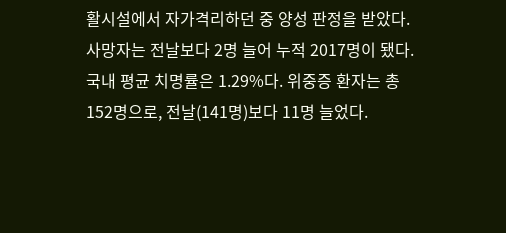활시설에서 자가격리하던 중 양성 판정을 받았다.
사망자는 전날보다 2명 늘어 누적 2017명이 됐다. 국내 평균 치명률은 1.29%다. 위중증 환자는 총 152명으로, 전날(141명)보다 11명 늘었다.